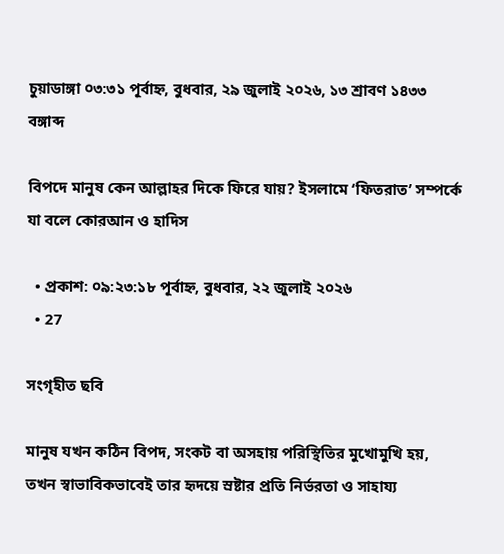চুয়াডাঙ্গা ০৩:৩১ পূর্বাহ্ন, বুধবার, ২৯ জুলাই ২০২৬, ১৩ শ্রাবণ ১৪৩৩ বঙ্গাব্দ

বিপদে মানুষ কেন আল্লাহর দিকে ফিরে যায়? ইসলামে ‘ফিতরাত’ সম্পর্কে যা বলে কোরআন ও হাদিস

  • প্রকাশ: ০৯:২৩:১৮ পূর্বাহ্ন, বুধবার, ২২ জুলাই ২০২৬
  • 27

সংগৃহীত ছবি

মানুষ যখন কঠিন বিপদ, সংকট বা অসহায় পরিস্থিতির মুখোমুখি হয়, তখন স্বাভাবিকভাবেই তার হৃদয়ে স্রষ্টার প্রতি নির্ভরতা ও সাহায্য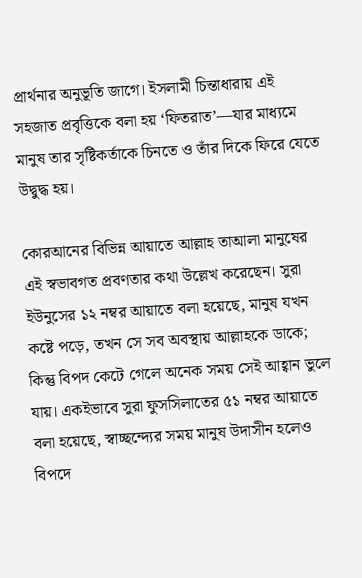প্রার্থনার অনুভূতি জাগে। ইসলামী চিন্তাধারায় এই সহজাত প্রবৃত্তিকে বলা হয় ‘ফিতরাত’—যার মাধ্যমে মানুষ তার সৃষ্টিকর্তাকে চিনতে ও তাঁর দিকে ফিরে যেতে উদ্বুদ্ধ হয়।

কোরআনের বিভিন্ন আয়াতে আল্লাহ তাআলা মানুষের এই স্বভাবগত প্রবণতার কথা উল্লেখ করেছেন। সুরা ইউনুসের ১২ নম্বর আয়াতে বলা হয়েছে, মানুষ যখন কষ্টে পড়ে, তখন সে সব অবস্থায় আল্লাহকে ডাকে; কিন্তু বিপদ কেটে গেলে অনেক সময় সেই আহ্বান ভুলে যায়। একইভাবে সুরা ফুসসিলাতের ৫১ নম্বর আয়াতে বলা হয়েছে, স্বাচ্ছন্দ্যের সময় মানুষ উদাসীন হলেও বিপদে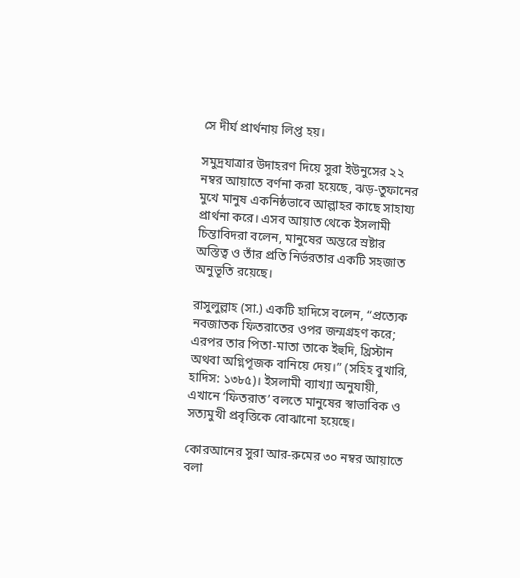সে দীর্ঘ প্রার্থনায় লিপ্ত হয়।

সমুদ্রযাত্রার উদাহরণ দিয়ে সুরা ইউনুসের ২২ নম্বর আয়াতে বর্ণনা করা হয়েছে, ঝড়-তুফানের মুখে মানুষ একনিষ্ঠভাবে আল্লাহর কাছে সাহায্য প্রার্থনা করে। এসব আয়াত থেকে ইসলামী চিন্তাবিদরা বলেন, মানুষের অন্তরে স্রষ্টার অস্তিত্ব ও তাঁর প্রতি নির্ভরতার একটি সহজাত অনুভূতি রয়েছে।

রাসুলুল্লাহ (সা.) একটি হাদিসে বলেন, “প্রত্যেক নবজাতক ফিতরাতের ওপর জন্মগ্রহণ করে; এরপর তার পিতা-মাতা তাকে ইহুদি, খ্রিস্টান অথবা অগ্নিপূজক বানিয়ে দেয়।” (সহিহ বুখারি, হাদিস: ১৩৮৫)। ইসলামী ব্যাখ্যা অনুযায়ী, এখানে ‘ফিতরাত’ বলতে মানুষের স্বাভাবিক ও সত্যমুখী প্রবৃত্তিকে বোঝানো হয়েছে।

কোরআনের সুরা আর-রুমের ৩০ নম্বর আয়াতে বলা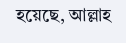হয়েছে, আল্লাহ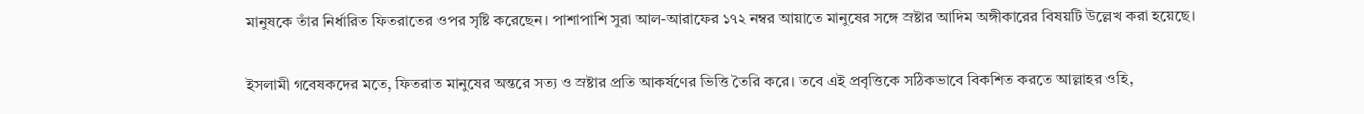মানুষকে তাঁর নির্ধারিত ফিতরাতের ওপর সৃষ্টি করেছেন। পাশাপাশি সুরা আল-আরাফের ১৭২ নম্বর আয়াতে মানুষের সঙ্গে স্রষ্টার আদিম অঙ্গীকারের বিষয়টি উল্লেখ করা হয়েছে।

ইসলামী গবেষকদের মতে, ফিতরাত মানুষের অন্তরে সত্য ও স্রষ্টার প্রতি আকর্ষণের ভিত্তি তৈরি করে। তবে এই প্রবৃত্তিকে সঠিকভাবে বিকশিত করতে আল্লাহর ওহি,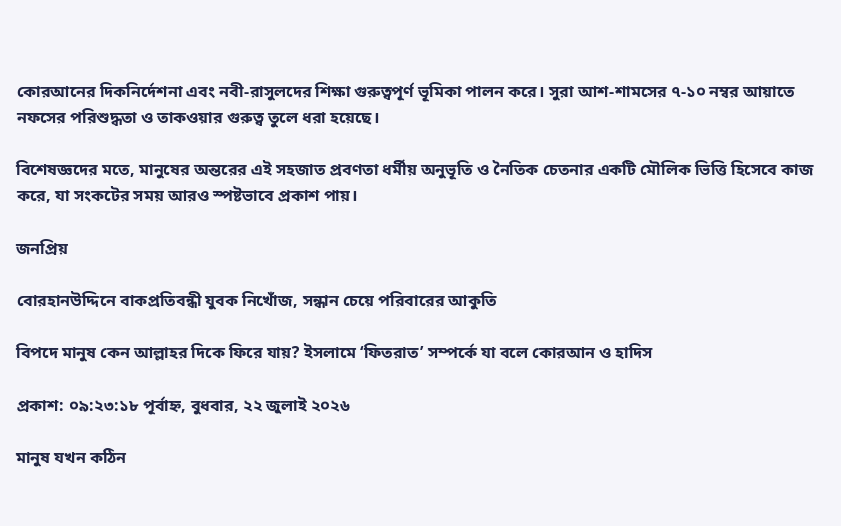কোরআনের দিকনির্দেশনা এবং নবী-রাসুলদের শিক্ষা গুরুত্বপূর্ণ ভূমিকা পালন করে। সুরা আশ-শামসের ৭-১০ নম্বর আয়াতে নফসের পরিশুদ্ধতা ও তাকওয়ার গুরুত্ব তুলে ধরা হয়েছে।

বিশেষজ্ঞদের মতে, মানুষের অন্তরের এই সহজাত প্রবণতা ধর্মীয় অনুভূতি ও নৈতিক চেতনার একটি মৌলিক ভিত্তি হিসেবে কাজ করে, যা সংকটের সময় আরও স্পষ্টভাবে প্রকাশ পায়।

জনপ্রিয়

বোরহানউদ্দিনে বাকপ্রতিবন্ধী যুবক নিখোঁজ, সন্ধান চেয়ে পরিবারের আকুতি

বিপদে মানুষ কেন আল্লাহর দিকে ফিরে যায়? ইসলামে ‘ফিতরাত’ সম্পর্কে যা বলে কোরআন ও হাদিস

প্রকাশ: ০৯:২৩:১৮ পূর্বাহ্ন, বুধবার, ২২ জুলাই ২০২৬

মানুষ যখন কঠিন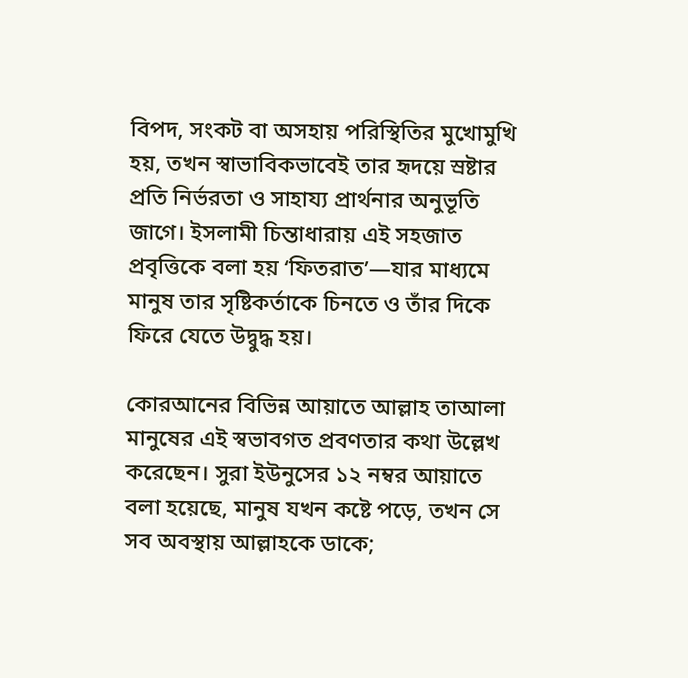বিপদ, সংকট বা অসহায় পরিস্থিতির মুখোমুখি হয়, তখন স্বাভাবিকভাবেই তার হৃদয়ে স্রষ্টার প্রতি নির্ভরতা ও সাহায্য প্রার্থনার অনুভূতি জাগে। ইসলামী চিন্তাধারায় এই সহজাত প্রবৃত্তিকে বলা হয় ‘ফিতরাত’—যার মাধ্যমে মানুষ তার সৃষ্টিকর্তাকে চিনতে ও তাঁর দিকে ফিরে যেতে উদ্বুদ্ধ হয়।

কোরআনের বিভিন্ন আয়াতে আল্লাহ তাআলা মানুষের এই স্বভাবগত প্রবণতার কথা উল্লেখ করেছেন। সুরা ইউনুসের ১২ নম্বর আয়াতে বলা হয়েছে, মানুষ যখন কষ্টে পড়ে, তখন সে সব অবস্থায় আল্লাহকে ডাকে;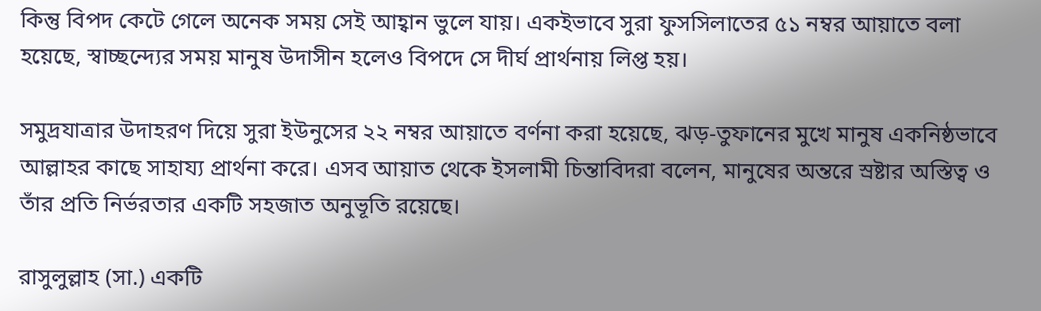কিন্তু বিপদ কেটে গেলে অনেক সময় সেই আহ্বান ভুলে যায়। একইভাবে সুরা ফুসসিলাতের ৫১ নম্বর আয়াতে বলা হয়েছে, স্বাচ্ছন্দ্যের সময় মানুষ উদাসীন হলেও বিপদে সে দীর্ঘ প্রার্থনায় লিপ্ত হয়।

সমুদ্রযাত্রার উদাহরণ দিয়ে সুরা ইউনুসের ২২ নম্বর আয়াতে বর্ণনা করা হয়েছে, ঝড়-তুফানের মুখে মানুষ একনিষ্ঠভাবে আল্লাহর কাছে সাহায্য প্রার্থনা করে। এসব আয়াত থেকে ইসলামী চিন্তাবিদরা বলেন, মানুষের অন্তরে স্রষ্টার অস্তিত্ব ও তাঁর প্রতি নির্ভরতার একটি সহজাত অনুভূতি রয়েছে।

রাসুলুল্লাহ (সা.) একটি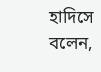হাদিসে বলেন,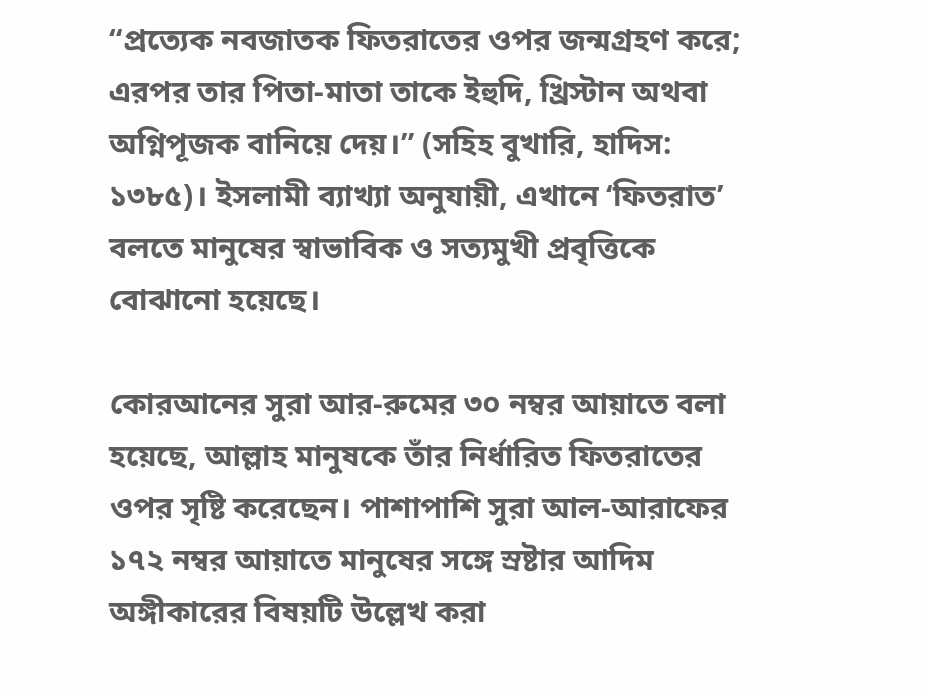“প্রত্যেক নবজাতক ফিতরাতের ওপর জন্মগ্রহণ করে; এরপর তার পিতা-মাতা তাকে ইহুদি, খ্রিস্টান অথবা অগ্নিপূজক বানিয়ে দেয়।” (সহিহ বুখারি, হাদিস: ১৩৮৫)। ইসলামী ব্যাখ্যা অনুযায়ী, এখানে ‘ফিতরাত’ বলতে মানুষের স্বাভাবিক ও সত্যমুখী প্রবৃত্তিকে বোঝানো হয়েছে।

কোরআনের সুরা আর-রুমের ৩০ নম্বর আয়াতে বলা হয়েছে, আল্লাহ মানুষকে তাঁর নির্ধারিত ফিতরাতের ওপর সৃষ্টি করেছেন। পাশাপাশি সুরা আল-আরাফের ১৭২ নম্বর আয়াতে মানুষের সঙ্গে স্রষ্টার আদিম অঙ্গীকারের বিষয়টি উল্লেখ করা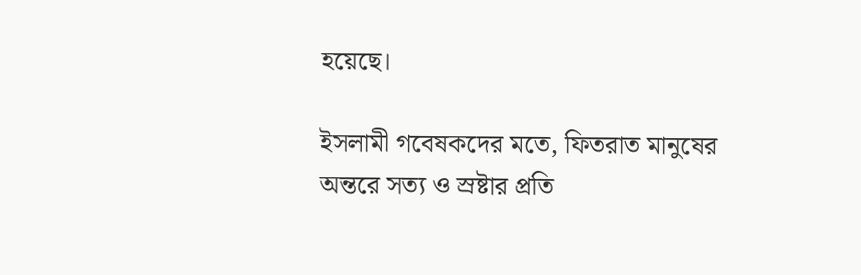হয়েছে।

ইসলামী গবেষকদের মতে, ফিতরাত মানুষের অন্তরে সত্য ও স্রষ্টার প্রতি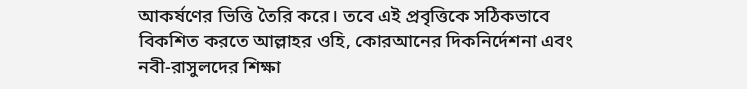আকর্ষণের ভিত্তি তৈরি করে। তবে এই প্রবৃত্তিকে সঠিকভাবে বিকশিত করতে আল্লাহর ওহি, কোরআনের দিকনির্দেশনা এবং নবী-রাসুলদের শিক্ষা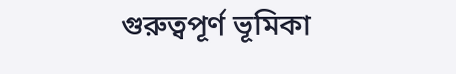গুরুত্বপূর্ণ ভূমিকা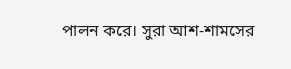পালন করে। সুরা আশ-শামসের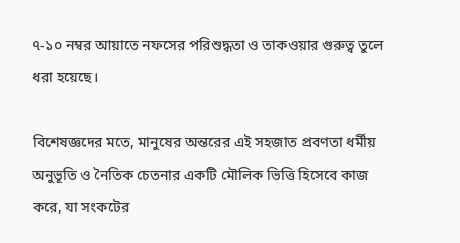৭-১০ নম্বর আয়াতে নফসের পরিশুদ্ধতা ও তাকওয়ার গুরুত্ব তুলে ধরা হয়েছে।

বিশেষজ্ঞদের মতে, মানুষের অন্তরের এই সহজাত প্রবণতা ধর্মীয় অনুভূতি ও নৈতিক চেতনার একটি মৌলিক ভিত্তি হিসেবে কাজ করে, যা সংকটের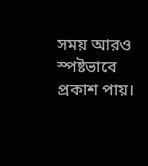সময় আরও স্পষ্টভাবে প্রকাশ পায়।